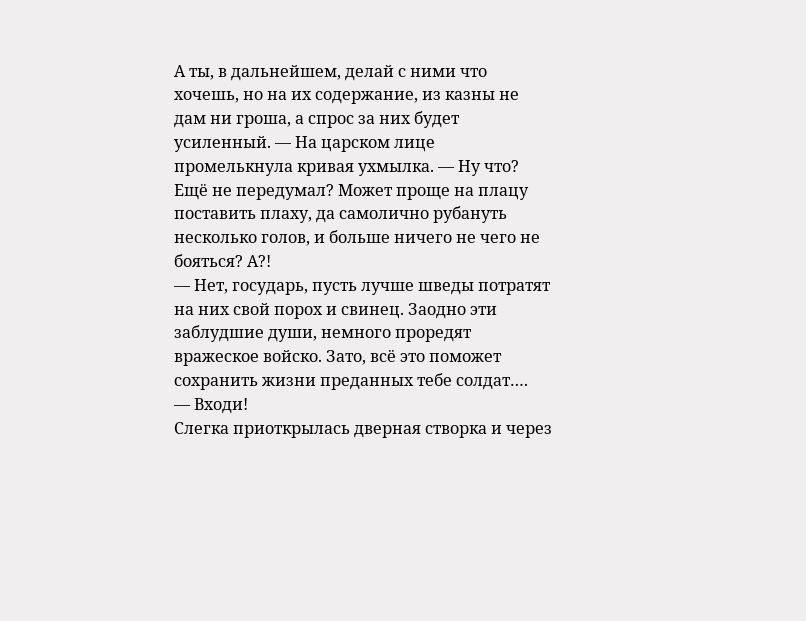А ты, в дальнейшем, делай с ними что хочешь, но на их содержание, из казны не дам ни гроша, а спрос за них будет усиленный. — На царском лице промелькнула кривая ухмылка. — Ну что? Ещё не передумал? Может проще на плацу поставить плаху, да самолично рубануть несколько голов, и больше ничего не чего не бояться? А?!
— Нет, государь, пусть лучше шведы потратят на них свой порох и свинец. Заодно эти заблудшие души, немного проредят вражеское войско. Зато, всё это поможет сохранить жизни преданных тебе солдат….
— Входи!
Слегка приоткрылась дверная створка и через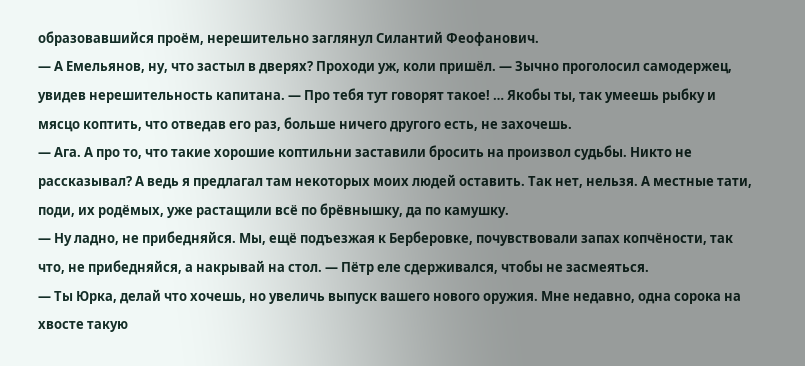образовавшийся проём, нерешительно заглянул Силантий Феофанович.
— А Емельянов, ну, что застыл в дверях? Проходи уж, коли пришёл. — Зычно проголосил самодержец, увидев нерешительность капитана. — Про тебя тут говорят такое! … Якобы ты, так умеешь рыбку и мясцо коптить, что отведав его раз, больше ничего другого есть, не захочешь.
— Ага. А про то, что такие хорошие коптильни заставили бросить на произвол судьбы. Никто не рассказывал? А ведь я предлагал там некоторых моих людей оставить. Так нет, нельзя. А местные тати, поди, их родёмых, уже растащили всё по брёвнышку, да по камушку.
— Ну ладно, не прибедняйся. Мы, ещё подъезжая к Берберовке, почувствовали запах копчёности, так что, не прибедняйся, а накрывай на стол. — Пётр еле сдерживался, чтобы не засмеяться.
— Ты Юрка, делай что хочешь, но увеличь выпуск вашего нового оружия. Мне недавно, одна сорока на хвосте такую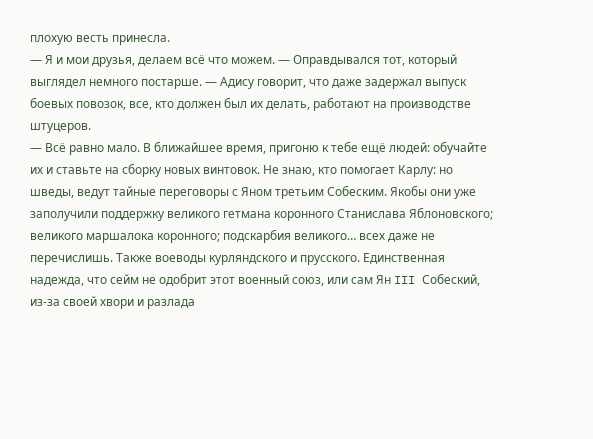плохую весть принесла.
— Я и мои друзья, делаем всё что можем. — Оправдывался тот, который выглядел немного постарше. — Адису говорит, что даже задержал выпуск боевых повозок, все, кто должен был их делать, работают на производстве штуцеров.
— Всё равно мало. В ближайшее время, пригоню к тебе ещё людей: обучайте их и ставьте на сборку новых винтовок. Не знаю, кто помогает Карлу: но шведы, ведут тайные переговоры с Яном третьим Собеским. Якобы они уже заполучили поддержку великого гетмана коронного Станислава Яблоновского; великого маршалока коронного; подскарбия великого… всех даже не перечислишь. Также воеводы курляндского и прусского. Единственная надежда, что сейм не одобрит этот военный союз, или сам Ян III Собеский, из-за своей хвори и разлада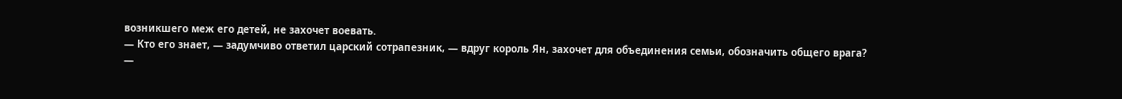возникшего меж его детей, не захочет воевать.
— Кто его знает, — задумчиво ответил царский сотрапезник, — вдруг король Ян, захочет для объединения семьи, обозначить общего врага?
—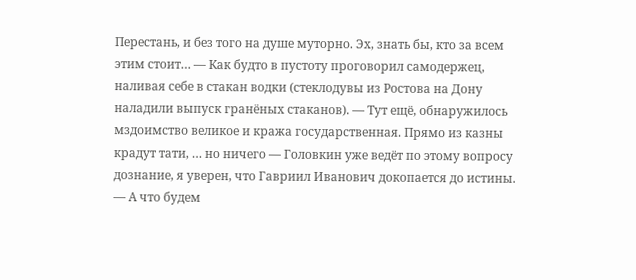Перестань, и без того на душе муторно. Эх, знать бы, кто за всем этим стоит… — Как будто в пустоту проговорил самодержец, наливая себе в стакан водки (стеклодувы из Ростова на Дону наладили выпуск гранёных стаканов). — Тут ещё, обнаружилось мздоимство великое и кража государственная. Прямо из казны крадут тати, … но ничего — Головкин уже ведёт по этому вопросу дознание, я уверен, что Гавриил Иванович докопается до истины.
— А что будем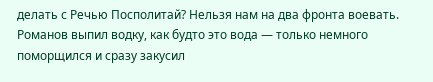делать с Речью Посполитай? Нельзя нам на два фронта воевать.
Романов выпил водку, как будто это вода — только немного поморщился и сразу закусил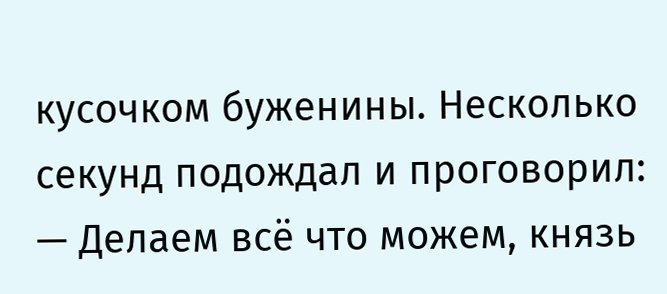кусочком буженины. Несколько секунд подождал и проговорил:
— Делаем всё что можем, князь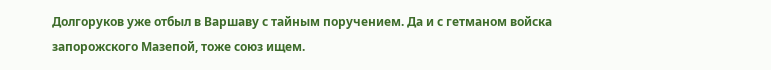Долгоруков уже отбыл в Варшаву с тайным поручением. Да и с гетманом войска запорожского Мазепой, тоже союз ищем.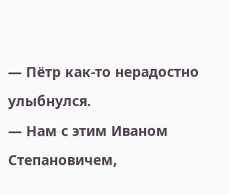— Пётр как-то нерадостно улыбнулся.
— Нам с этим Иваном Степановичем,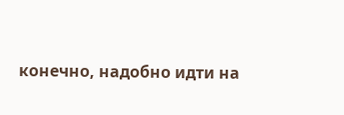конечно, надобно идти на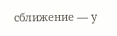сближение — у